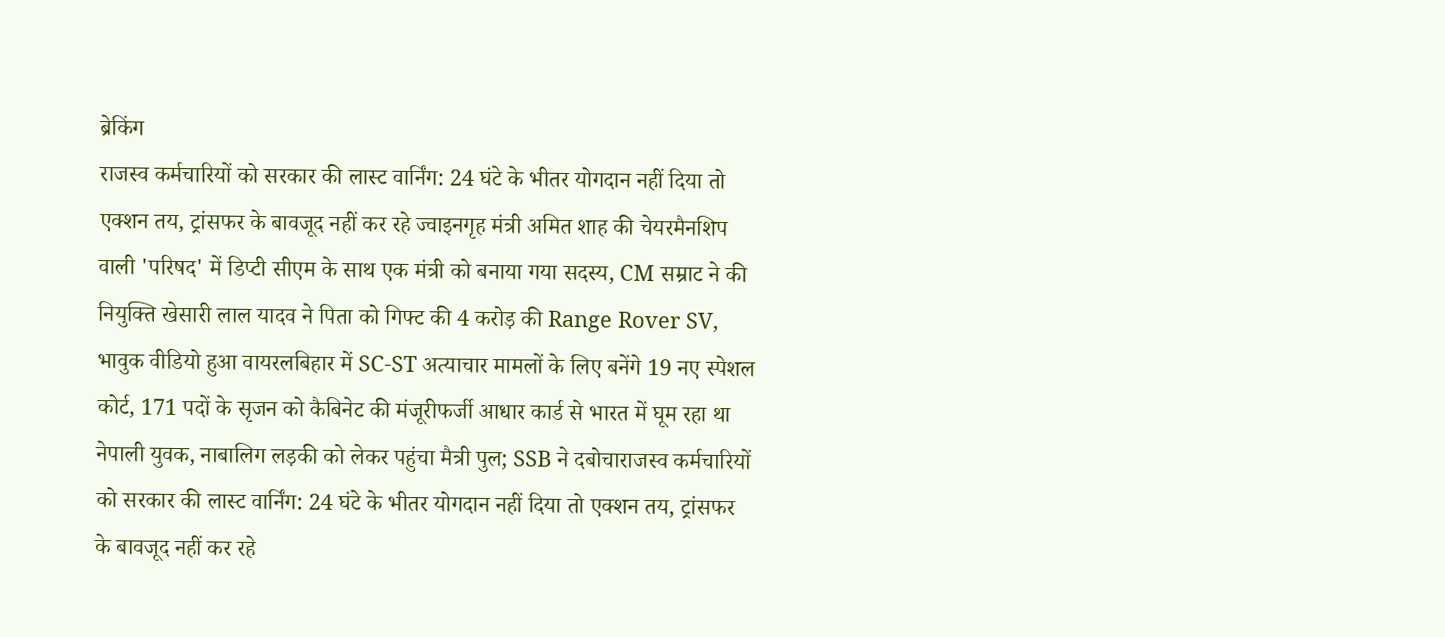ब्रेकिंग
राजस्व कर्मचारियों को सरकार की लास्ट वार्निंग: 24 घंटे के भीतर योगदान नहीं दिया तो एक्शन तय, ट्रांसफर के बावजूद नहीं कर रहे ज्वाइनगृह मंत्री अमित शाह की चेयरमैनशिप वाली 'परिषद' में डिप्टी सीएम के साथ एक मंत्री को बनाया गया सदस्य, CM सम्राट ने की नियुक्ति खेसारी लाल यादव ने पिता को गिफ्ट की 4 करोड़ की Range Rover SV, भावुक वीडियो हुआ वायरलबिहार में SC-ST अत्याचार मामलों के लिए बनेंगे 19 नए स्पेशल कोर्ट, 171 पदों के सृजन को कैबिनेट की मंजूरीफर्जी आधार कार्ड से भारत में घूम रहा था नेपाली युवक, नाबालिग लड़की को लेकर पहुंचा मैत्री पुल; SSB ने दबोचाराजस्व कर्मचारियों को सरकार की लास्ट वार्निंग: 24 घंटे के भीतर योगदान नहीं दिया तो एक्शन तय, ट्रांसफर के बावजूद नहीं कर रहे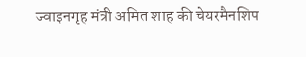ज्वाइनगृह मंत्री अमित शाह की चेयरमैनशिप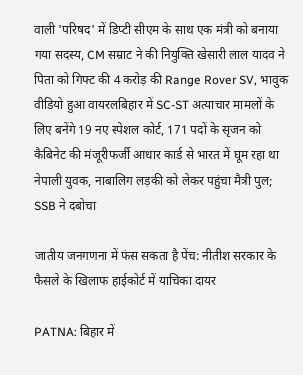वाली 'परिषद' में डिप्टी सीएम के साथ एक मंत्री को बनाया गया सदस्य, CM सम्राट ने की नियुक्ति खेसारी लाल यादव ने पिता को गिफ्ट की 4 करोड़ की Range Rover SV, भावुक वीडियो हुआ वायरलबिहार में SC-ST अत्याचार मामलों के लिए बनेंगे 19 नए स्पेशल कोर्ट, 171 पदों के सृजन को कैबिनेट की मंजूरीफर्जी आधार कार्ड से भारत में घूम रहा था नेपाली युवक, नाबालिग लड़की को लेकर पहुंचा मैत्री पुल; SSB ने दबोचा

जातीय जनगणना में फंस सकता है पेंच: नीतीश सरकार के फैसले के खिलाफ हाईकोर्ट में याचिका दायर

PATNA: बिहार में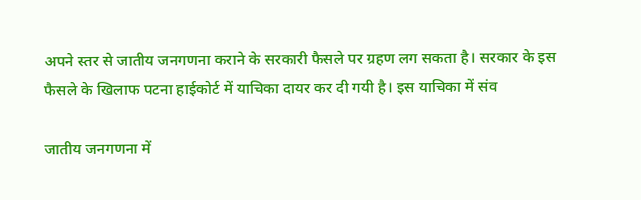अपने स्तर से जातीय जनगणना कराने के सरकारी फैसले पर ग्रहण लग सकता है। सरकार के इस फैसले के खिलाफ पटना हाईकोर्ट में याचिका दायर कर दी गयी है। इस याचिका में संव

जातीय जनगणना में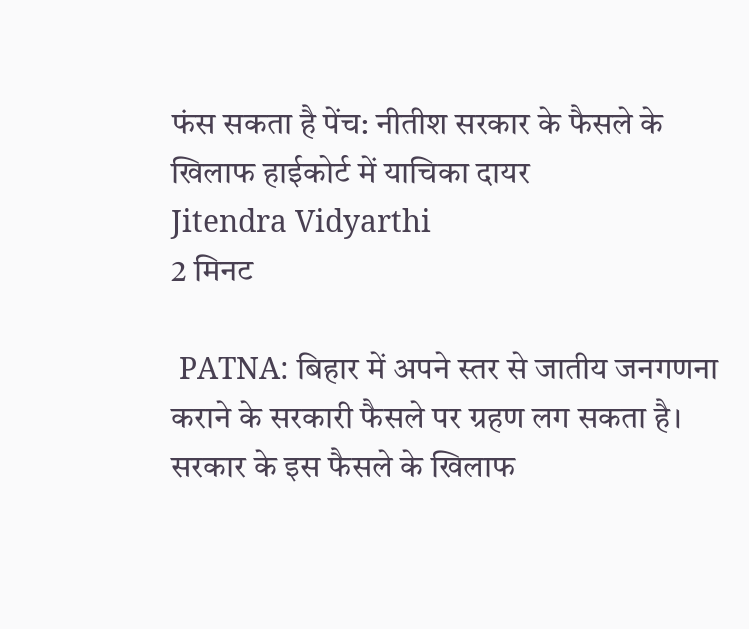फंस सकता है पेंच: नीतीश सरकार के फैसले के खिलाफ हाईकोर्ट में याचिका दायर
Jitendra Vidyarthi
2 मिनट

 PATNA: बिहार में अपने स्तर से जातीय जनगणना कराने के सरकारी फैसले पर ग्रहण लग सकता है। सरकार के इस फैसले के खिलाफ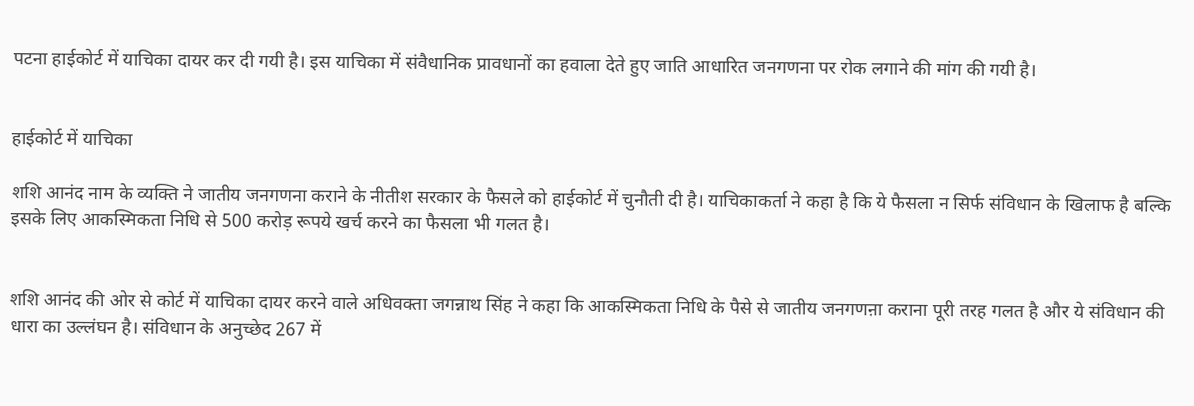पटना हाईकोर्ट में याचिका दायर कर दी गयी है। इस याचिका में संवैधानिक प्रावधानों का हवाला देते हुए जाति आधारित जनगणना पर रोक लगाने की मांग की गयी है।


हाईकोर्ट में याचिका

शशि आनंद नाम के व्यक्ति ने जातीय जनगणना कराने के नीतीश सरकार के फैसले को हाईकोर्ट में चुनौती दी है। याचिकाकर्ता ने कहा है कि ये फैसला न सिर्फ संविधान के खिलाफ है बल्कि इसके लिए आकस्मिकता निधि से 500 करोड़ रूपये खर्च करने का फैसला भी गलत है।


शशि आनंद की ओर से कोर्ट में याचिका दायर करने वाले अधिवक्ता जगन्नाथ सिंह ने कहा कि आकस्मिकता निधि के पैसे से जातीय जनगणऩा कराना पूरी तरह गलत है और ये संविधान की धारा का उल्लंघन है। संविधान के अनुच्छेद 267 में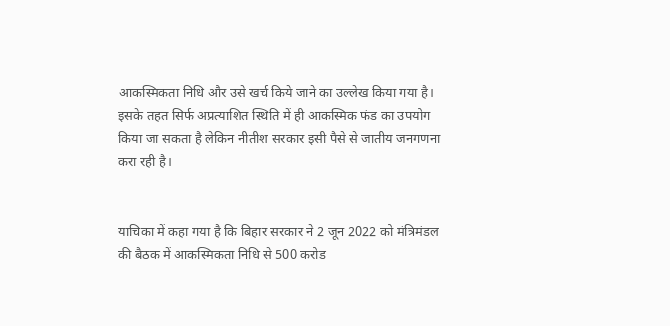आकस्मिकता निधि और उसे खर्च किये जाने का उल्लेख किया गया है। इसके तहत सिर्फ अप्रत्याशित स्थिति में ही आकस्मिक फंड का उपयोग किया जा सकता है लेकिन नीतीश सरकार इसी पैसे से जातीय जनगणना करा रही है।


याचिका में कहा गया है कि बिहार सरकार ने 2 जून 2022 को मंत्रिमंडल की बैठक में आकस्मिकता निधि से 500 करोड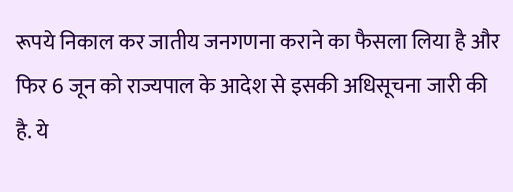रूपये निकाल कर जातीय जनगणना कराने का फैसला लिया है और फिर 6 जून को राज्यपाल के आदेश से इसकी अधिसूचना जारी की है. ये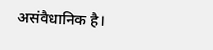असंवैधानिक है।